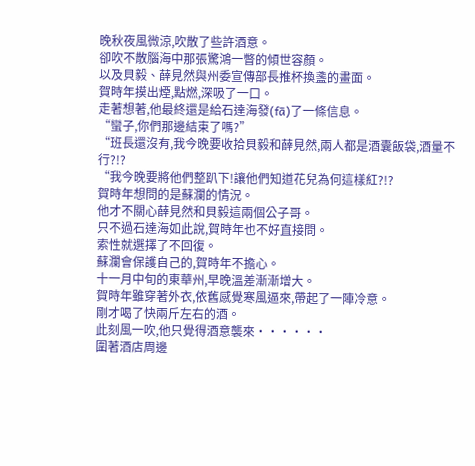晚秋夜風微涼,吹散了些許酒意。
卻吹不散腦海中那張驚鴻一瞥的傾世容顏。
以及貝毅、薛見然與州委宣傳部長推杯換盞的畫面。
賀時年摸出煙,點燃,深吸了一口。
走著想著,他最終還是給石達海發(fā)了一條信息。
“蠻子,你們那邊結束了嗎?”
“班長還沒有,我今晚要收拾貝毅和薛見然,兩人都是酒囊飯袋,酒量不行?!?
“我今晚要將他們整趴下!讓他們知道花兒為何這樣紅?!?
賀時年想問的是蘇瀾的情況。
他才不關心薛見然和貝毅這兩個公子哥。
只不過石達海如此說,賀時年也不好直接問。
索性就選擇了不回復。
蘇瀾會保護自己的,賀時年不擔心。
十一月中旬的東華州,早晚溫差漸漸增大。
賀時年雖穿著外衣,依舊感覺寒風逼來,帶起了一陣冷意。
剛才喝了快兩斤左右的酒。
此刻風一吹,他只覺得酒意襲來······
圍著酒店周邊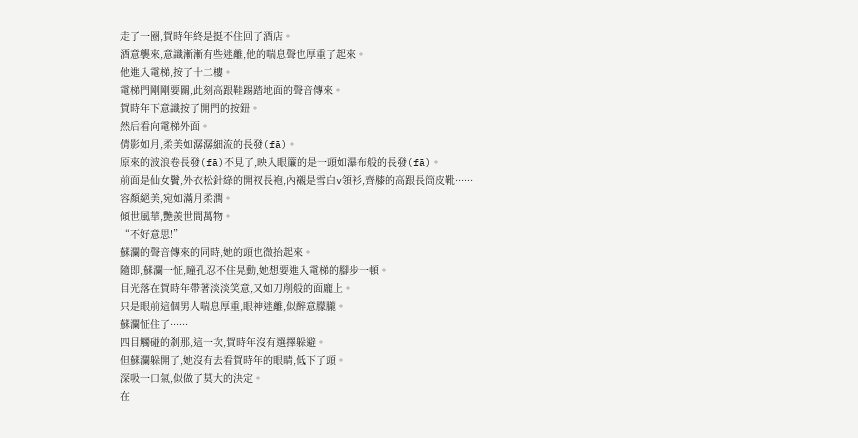走了一圈,賀時年終是挺不住回了酒店。
酒意襲來,意識漸漸有些迷離,他的喘息聲也厚重了起來。
他進入電梯,按了十二樓。
電梯門剛剛要關,此刻高跟鞋踢踏地面的聲音傳來。
賀時年下意識按了開門的按鈕。
然后看向電梯外面。
倩影如月,柔美如潺潺細流的長發(fā)。
原來的波浪卷長發(fā)不見了,映入眼簾的是一頭如瀑布般的長發(fā)。
前面是仙女鬢,外衣松針綠的開衩長袍,內襯是雪白v領衫,齊膝的高跟長筒皮靴······
容顏絕美,宛如滿月柔潤。
傾世風華,艷羨世間萬物。
“不好意思!”
蘇瀾的聲音傳來的同時,她的頭也微抬起來。
隨即,蘇瀾一怔,瞳孔忍不住晃動,她想要進入電梯的腳步一頓。
目光落在賀時年帶著淡淡笑意,又如刀削般的面龐上。
只是眼前這個男人喘息厚重,眼神迷離,似醉意朦朧。
蘇瀾怔住了······
四目觸碰的剎那,這一次,賀時年沒有選擇躲避。
但蘇瀾躲開了,她沒有去看賀時年的眼睛,低下了頭。
深吸一口氣,似做了莫大的決定。
在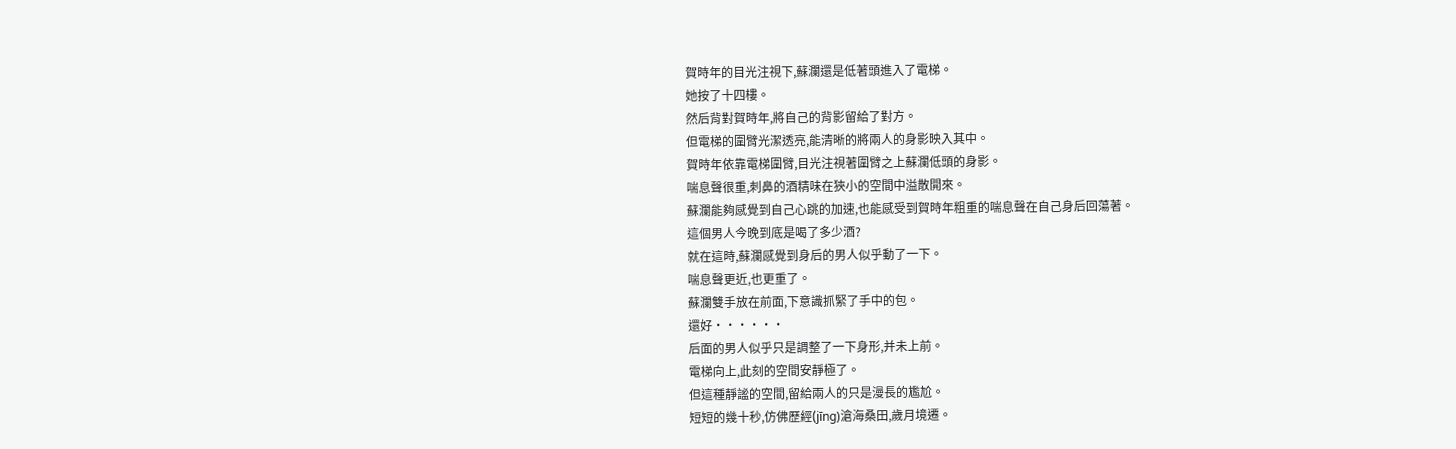賀時年的目光注視下,蘇瀾還是低著頭進入了電梯。
她按了十四樓。
然后背對賀時年,將自己的背影留給了對方。
但電梯的圍臂光潔透亮,能清晰的將兩人的身影映入其中。
賀時年依靠電梯圍臂,目光注視著圍臂之上蘇瀾低頭的身影。
喘息聲很重,刺鼻的酒精味在狹小的空間中溢散開來。
蘇瀾能夠感覺到自己心跳的加速,也能感受到賀時年粗重的喘息聲在自己身后回蕩著。
這個男人今晚到底是喝了多少酒?
就在這時,蘇瀾感覺到身后的男人似乎動了一下。
喘息聲更近,也更重了。
蘇瀾雙手放在前面,下意識抓緊了手中的包。
還好······
后面的男人似乎只是調整了一下身形,并未上前。
電梯向上,此刻的空間安靜極了。
但這種靜謐的空間,留給兩人的只是漫長的尷尬。
短短的幾十秒,仿佛歷經(jīng)滄海桑田,歲月境遷。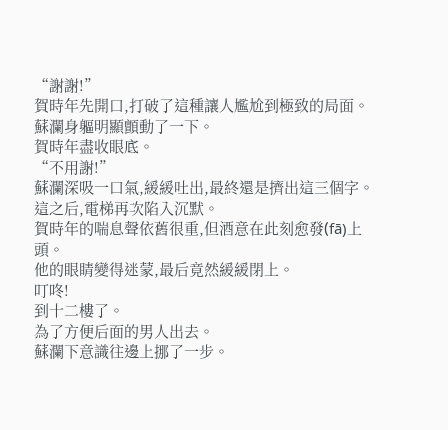“謝謝!”
賀時年先開口,打破了這種讓人尷尬到極致的局面。
蘇瀾身軀明顯顫動了一下。
賀時年盡收眼底。
“不用謝!”
蘇瀾深吸一口氣,緩緩吐出,最終還是擠出這三個字。
這之后,電梯再次陷入沉默。
賀時年的喘息聲依舊很重,但酒意在此刻愈發(fā)上頭。
他的眼睛變得迷蒙,最后竟然緩緩閉上。
叮咚!
到十二樓了。
為了方便后面的男人出去。
蘇瀾下意識往邊上挪了一步。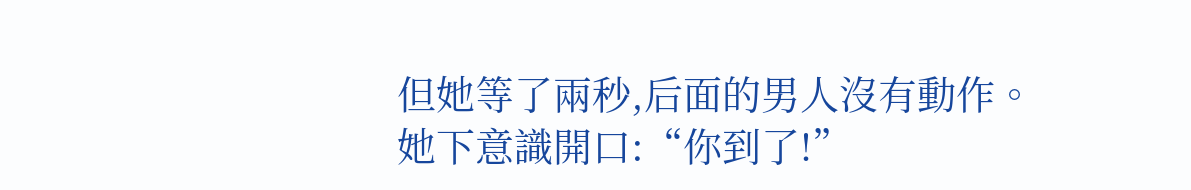但她等了兩秒,后面的男人沒有動作。
她下意識開口:“你到了!”